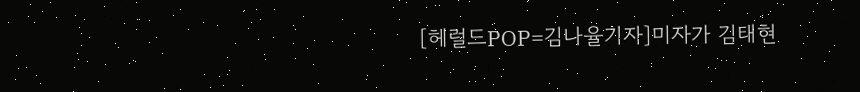[헤럴드POP=김나율기자]미자가 김태현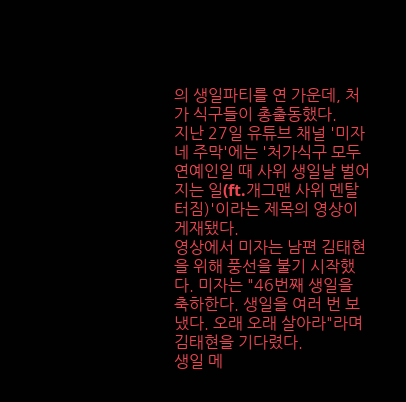의 생일파티를 연 가운데, 처가 식구들이 총출동했다.
지난 27일 유튜브 채널 '미자네 주막'에는 '처가식구 모두 연예인일 때 사위 생일날 벌어지는 일(ft.개그맨 사위 멘탈 터짐)'이라는 제목의 영상이 게재됐다.
영상에서 미자는 남편 김태현을 위해 풍선을 불기 시작했다. 미자는 "46번째 생일을 축하한다. 생일을 여러 번 보냈다. 오래 오래 살아라"라며 김태현을 기다렸다.
생일 메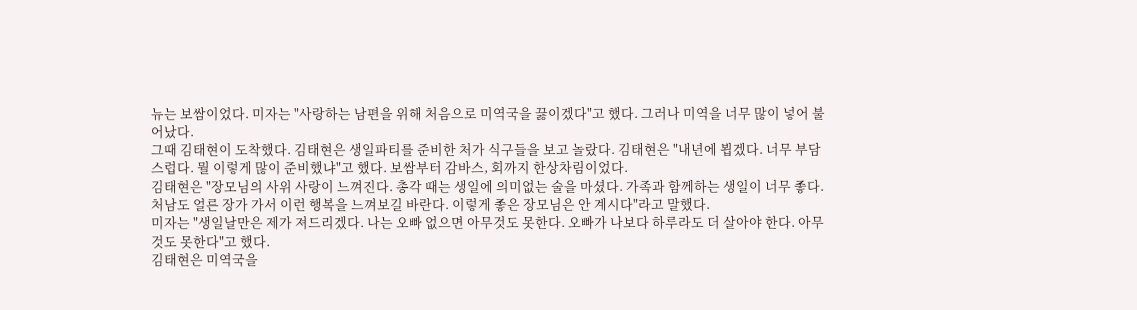뉴는 보쌈이었다. 미자는 "사랑하는 남편을 위해 처음으로 미역국을 끓이겠다"고 했다. 그러나 미역을 너무 많이 넣어 불어났다.
그때 김태현이 도착했다. 김태현은 생일파티를 준비한 처가 식구들을 보고 놀랐다. 김태현은 "내년에 뵙겠다. 너무 부담스럽다. 뭘 이렇게 많이 준비했냐"고 했다. 보쌈부터 감바스, 회까지 한상차림이었다.
김태현은 "장모님의 사위 사랑이 느껴진다. 총각 때는 생일에 의미없는 술을 마셨다. 가족과 함께하는 생일이 너무 좋다. 처남도 얼른 장가 가서 이런 행복을 느껴보길 바란다. 이렇게 좋은 장모님은 안 계시다"라고 말했다.
미자는 "생일날만은 제가 져드리겠다. 나는 오빠 없으면 아무것도 못한다. 오빠가 나보다 하루라도 더 살아야 한다. 아무것도 못한다"고 했다.
김태현은 미역국을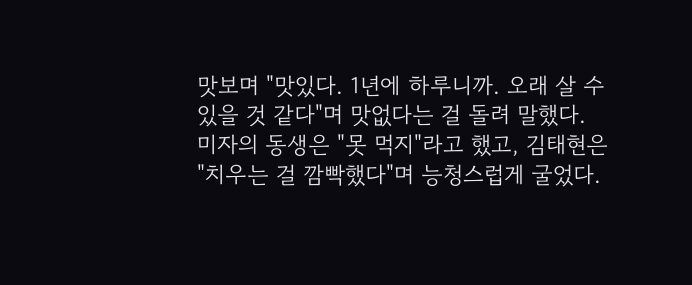맛보며 "맛있다. 1년에 하루니까. 오래 살 수 있을 것 같다"며 맛없다는 걸 돌려 말했다. 미자의 동생은 "못 먹지"라고 했고, 김태현은 "치우는 걸 깜빡했다"며 능청스럽게 굴었다.